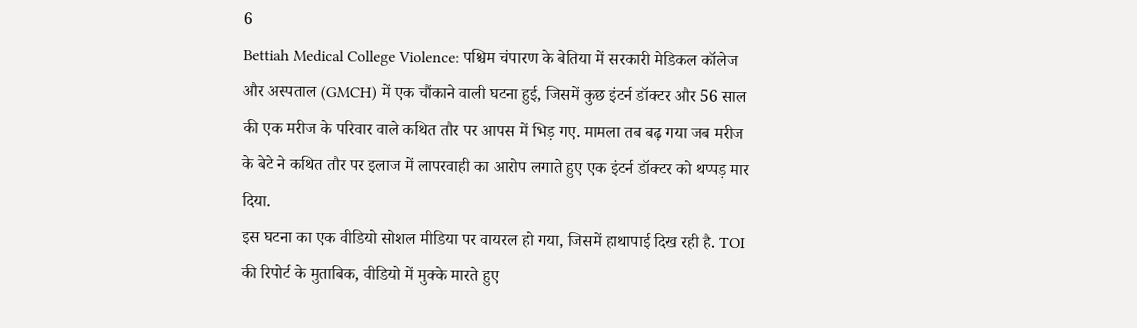6
Bettiah Medical College Violence: पश्चिम चंपारण के बेतिया में सरकारी मेडिकल कॉलेज और अस्पताल (GMCH) में एक चौंकाने वाली घटना हुई, जिसमें कुछ इंटर्न डॉक्टर और 56 साल की एक मरीज के परिवार वाले कथित तौर पर आपस में भिड़ गए. मामला तब बढ़ गया जब मरीज के बेटे ने कथित तौर पर इलाज में लापरवाही का आरोप लगाते हुए एक इंटर्न डॉक्टर को थप्पड़ मार दिया.
इस घटना का एक वीडियो सोशल मीडिया पर वायरल हो गया, जिसमें हाथापाई दिख रही है. TOI की रिपोर्ट के मुताबिक, वीडियो में मुक्के मारते हुए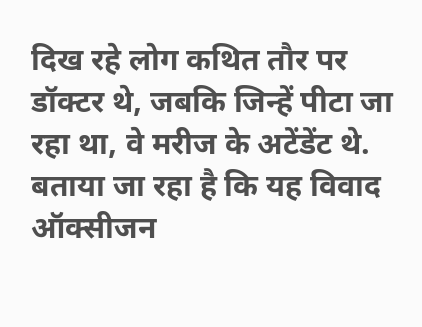दिख रहे लोग कथित तौर पर डॉक्टर थे, जबकि जिन्हें पीटा जा रहा था, वे मरीज के अटेंडेंट थे. बताया जा रहा है कि यह विवाद ऑक्सीजन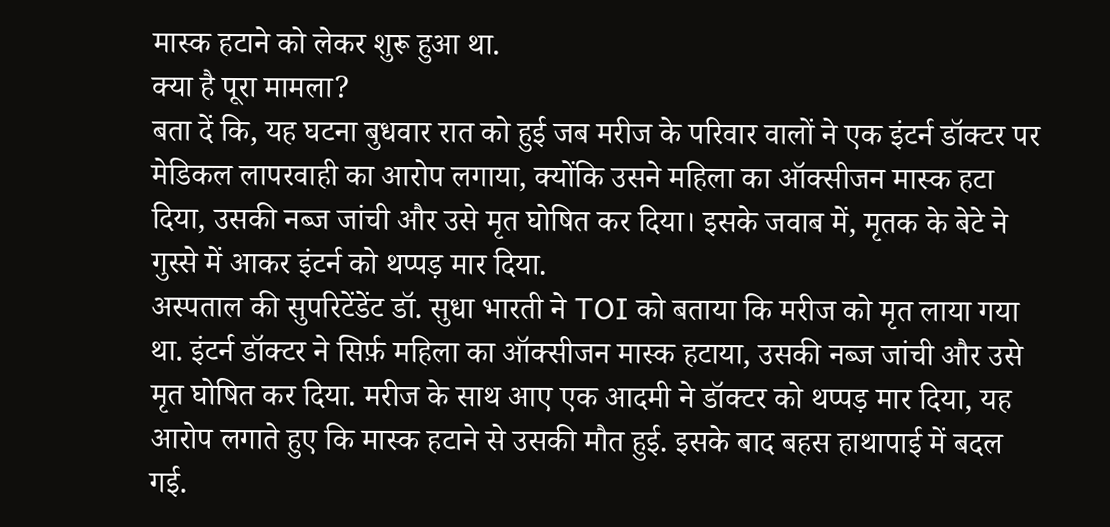मास्क हटाने को लेकर शुरू हुआ था.
क्या है पूरा मामला?
बता दें कि, यह घटना बुधवार रात को हुई जब मरीज के परिवार वालों ने एक इंटर्न डॉक्टर पर मेडिकल लापरवाही का आरोप लगाया, क्योंकि उसने महिला का ऑक्सीजन मास्क हटा दिया, उसकी नब्ज जांची और उसे मृत घोषित कर दिया। इसके जवाब में, मृतक के बेटे ने गुस्से में आकर इंटर्न को थप्पड़ मार दिया.
अस्पताल की सुपरिटेंडेंट डॉ. सुधा भारती ने TOI को बताया कि मरीज को मृत लाया गया था. इंटर्न डॉक्टर ने सिर्फ़ महिला का ऑक्सीजन मास्क हटाया, उसकी नब्ज जांची और उसे मृत घोषित कर दिया. मरीज के साथ आए एक आदमी ने डॉक्टर को थप्पड़ मार दिया, यह आरोप लगाते हुए कि मास्क हटाने से उसकी मौत हुई. इसके बाद बहस हाथापाई में बदल गई.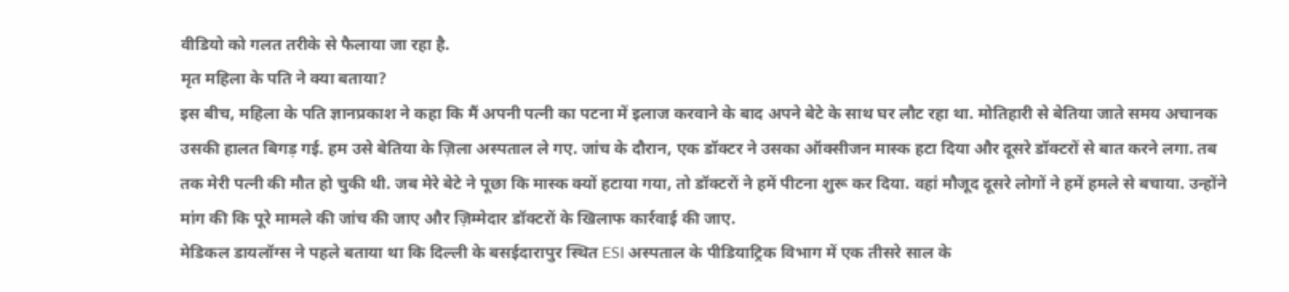वीडियो को गलत तरीके से फैलाया जा रहा है.
मृत महिला के पति ने क्या बताया?
इस बीच, महिला के पति ज्ञानप्रकाश ने कहा कि मैं अपनी पत्नी का पटना में इलाज करवाने के बाद अपने बेटे के साथ घर लौट रहा था. मोतिहारी से बेतिया जाते समय अचानक उसकी हालत बिगड़ गई. हम उसे बेतिया के ज़िला अस्पताल ले गए. जांच के दौरान, एक डॉक्टर ने उसका ऑक्सीजन मास्क हटा दिया और दूसरे डॉक्टरों से बात करने लगा. तब तक मेरी पत्नी की मौत हो चुकी थी. जब मेरे बेटे ने पूछा कि मास्क क्यों हटाया गया, तो डॉक्टरों ने हमें पीटना शुरू कर दिया. वहां मौजूद दूसरे लोगों ने हमें हमले से बचाया. उन्होंने मांग की कि पूरे मामले की जांच की जाए और ज़िम्मेदार डॉक्टरों के खिलाफ कार्रवाई की जाए.
मेडिकल डायलॉग्स ने पहले बताया था कि दिल्ली के बसईदारापुर स्थित ESI अस्पताल के पीडियाट्रिक विभाग में एक तीसरे साल के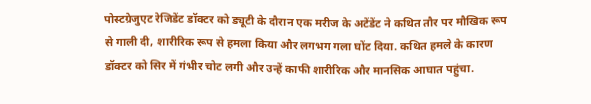पोस्टग्रेजुएट रेजिडेंट डॉक्टर को ड्यूटी के दौरान एक मरीज के अटेंडेंट ने कथित तौर पर मौखिक रूप से गाली दी, शारीरिक रूप से हमला किया और लगभग गला घोंट दिया. कथित हमले के कारण डॉक्टर को सिर में गंभीर चोट लगी और उन्हें काफी शारीरिक और मानसिक आघात पहुंचा.